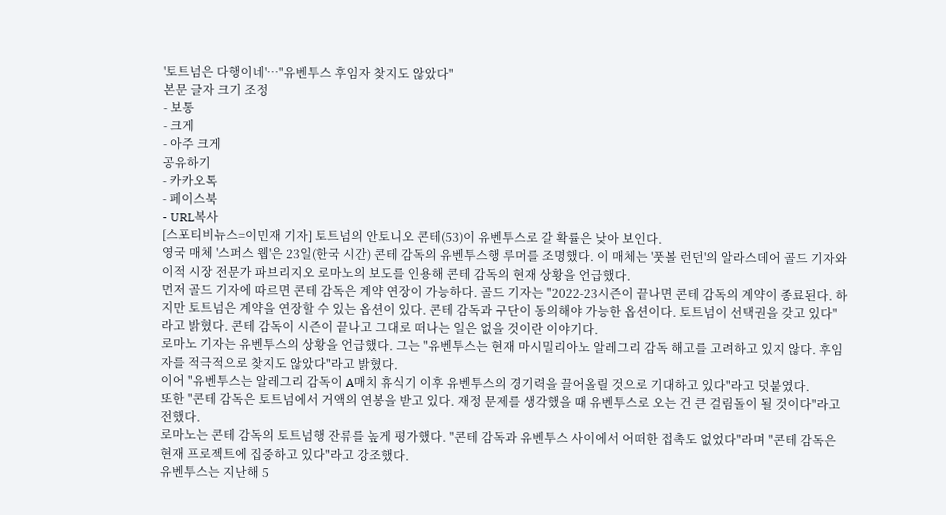'토트넘은 다행이네'…"유벤투스 후임자 찾지도 않았다"
본문 글자 크기 조정
- 보통
- 크게
- 아주 크게
공유하기
- 카카오톡
- 페이스북
- URL복사
[스포티비뉴스=이민재 기자] 토트넘의 안토니오 콘테(53)이 유벤투스로 갈 확률은 낮아 보인다.
영국 매체 '스퍼스 웹'은 23일(한국 시간) 콘테 감독의 유벤투스행 루머를 조명했다. 이 매체는 '풋볼 런던'의 알라스데어 골드 기자와 이적 시장 전문가 파브리지오 로마노의 보도를 인용해 콘테 감독의 현재 상황을 언급했다.
먼저 골드 기자에 따르면 콘테 감독은 계약 연장이 가능하다. 골드 기자는 "2022-23시즌이 끝나면 콘테 감독의 계약이 종료된다. 하지만 토트넘은 계약을 연장할 수 있는 옵션이 있다. 콘테 감독과 구단이 동의해야 가능한 옵션이다. 토트넘이 선택권을 갖고 있다"라고 밝혔다. 콘테 감독이 시즌이 끝나고 그대로 떠나는 일은 없을 것이란 이야기다.
로마노 기자는 유벤투스의 상황을 언급했다. 그는 "유벤투스는 현재 마시밀리아노 알레그리 감독 해고를 고려하고 있지 않다. 후임자를 적극적으로 찾지도 않았다"라고 밝혔다.
이어 "유벤투스는 알레그리 감독이 A매치 휴식기 이후 유벤투스의 경기력을 끌어올릴 것으로 기대하고 있다"라고 덧붙였다.
또한 "콘테 감독은 토트넘에서 거액의 연봉을 받고 있다. 재정 문제를 생각했을 때 유벤투스로 오는 건 큰 걸림돌이 될 것이다"라고 전했다.
로마노는 콘테 감독의 토트넘행 잔류를 높게 평가했다. "콘테 감독과 유벤투스 사이에서 어떠한 접촉도 없었다"라며 "콘테 감독은 현재 프로젝트에 집중하고 있다"라고 강조했다.
유벤투스는 지난해 5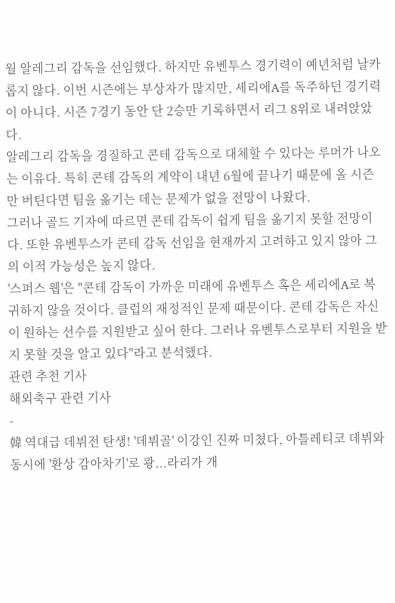월 알레그리 감독을 선임했다. 하지만 유벤투스 경기력이 예년처럼 날카롭지 않다. 이번 시즌에는 부상자가 많지만, 세리에A를 독주하던 경기력이 아니다. 시즌 7경기 동안 단 2승만 기록하면서 리그 8위로 내려앉았다.
알레그리 감독을 경질하고 콘테 감독으로 대체할 수 있다는 루머가 나오는 이유다. 특히 콘테 감독의 계약이 내년 6월에 끝나기 때문에 올 시즌만 버틴다면 팀을 옮기는 데는 문제가 없을 전망이 나왔다.
그러나 골드 기자에 따르면 콘테 감독이 쉽게 팀을 옮기지 못할 전망이다. 또한 유벤투스가 콘테 감독 선임을 현재까지 고려하고 있지 않아 그의 이적 가능성은 높지 않다.
'스퍼스 웹'은 "콘테 감독이 가까운 미래에 유벤투스 혹은 세리에A로 복귀하지 않을 것이다. 클럽의 재정적인 문제 때문이다. 콘테 감독은 자신이 원하는 선수를 지원받고 싶어 한다. 그러나 유벤투스로부터 지원을 받지 못할 것을 알고 있다"라고 분석했다.
관련 추천 기사
해외축구 관련 기사
-
韓 역대급 데뷔전 탄생! '데뷔골' 이강인 진짜 미쳤다, 아틀레티코 데뷔와 동시에 '환상 감아차기'로 쾅...라리가 개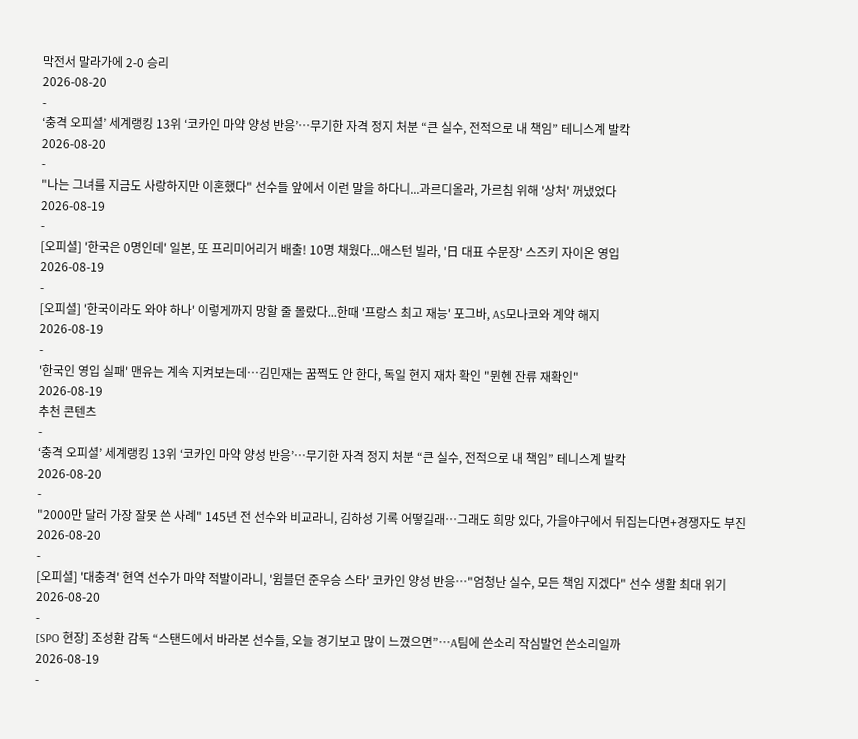막전서 말라가에 2-0 승리
2026-08-20
-
‘충격 오피셜’ 세계랭킹 13위 ‘코카인 마약 양성 반응’…무기한 자격 정지 처분 “큰 실수, 전적으로 내 책임” 테니스계 발칵
2026-08-20
-
"나는 그녀를 지금도 사랑하지만 이혼했다" 선수들 앞에서 이런 말을 하다니...과르디올라, 가르침 위해 '상처' 꺼냈었다
2026-08-19
-
[오피셜] '한국은 0명인데' 일본, 또 프리미어리거 배출! 10명 채웠다...애스턴 빌라, '日 대표 수문장' 스즈키 자이온 영입
2026-08-19
-
[오피셜] '한국이라도 와야 하나' 이렇게까지 망할 줄 몰랐다...한때 '프랑스 최고 재능' 포그바, AS모나코와 계약 해지
2026-08-19
-
'한국인 영입 실패' 맨유는 계속 지켜보는데…김민재는 꿈쩍도 안 한다, 독일 현지 재차 확인 "뮌헨 잔류 재확인"
2026-08-19
추천 콘텐츠
-
‘충격 오피셜’ 세계랭킹 13위 ‘코카인 마약 양성 반응’…무기한 자격 정지 처분 “큰 실수, 전적으로 내 책임” 테니스계 발칵
2026-08-20
-
"2000만 달러 가장 잘못 쓴 사례" 145년 전 선수와 비교라니, 김하성 기록 어떻길래…그래도 희망 있다, 가을야구에서 뒤집는다면+경쟁자도 부진
2026-08-20
-
[오피셜] '대충격' 현역 선수가 마약 적발이라니, '윔블던 준우승 스타' 코카인 양성 반응…"엄청난 실수, 모든 책임 지겠다" 선수 생활 최대 위기
2026-08-20
-
[SPO 현장] 조성환 감독 “스탠드에서 바라본 선수들, 오늘 경기보고 많이 느꼈으면”…A팀에 쓴소리 작심발언 쓴소리일까
2026-08-19
-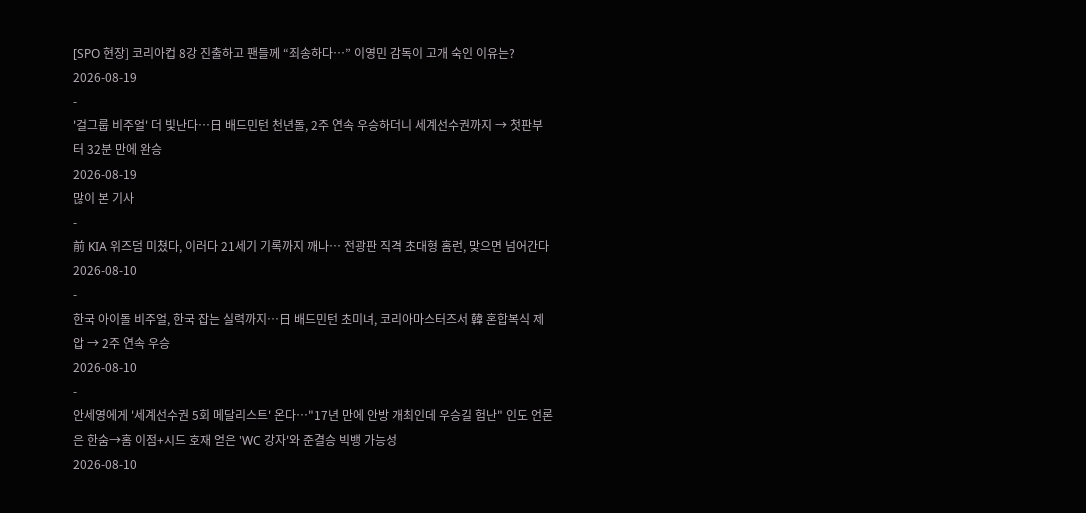[SPO 현장] 코리아컵 8강 진출하고 팬들께 “죄송하다…” 이영민 감독이 고개 숙인 이유는?
2026-08-19
-
'걸그룹 비주얼' 더 빛난다…日 배드민턴 천년돌, 2주 연속 우승하더니 세계선수권까지 → 첫판부터 32분 만에 완승
2026-08-19
많이 본 기사
-
前 KIA 위즈덤 미쳤다, 이러다 21세기 기록까지 깨나… 전광판 직격 초대형 홈런, 맞으면 넘어간다
2026-08-10
-
한국 아이돌 비주얼, 한국 잡는 실력까지…日 배드민턴 초미녀, 코리아마스터즈서 韓 혼합복식 제압 → 2주 연속 우승
2026-08-10
-
안세영에게 '세계선수권 5회 메달리스트' 온다…"17년 만에 안방 개최인데 우승길 험난" 인도 언론은 한숨→홈 이점+시드 호재 얻은 'WC 강자'와 준결승 빅뱅 가능성
2026-08-10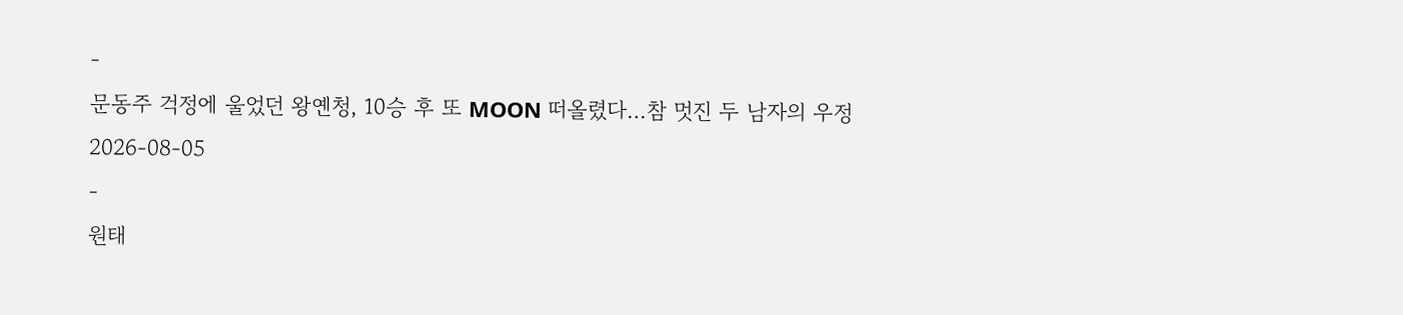-
문동주 걱정에 울었던 왕옌청, 10승 후 또 MOON 떠올렸다…참 멋진 두 남자의 우정
2026-08-05
-
원태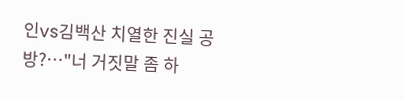인vs김백산 치열한 진실 공방?…"너 거짓말 좀 하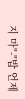지 마"-"밥 언제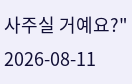사주실 거예요?"
2026-08-11